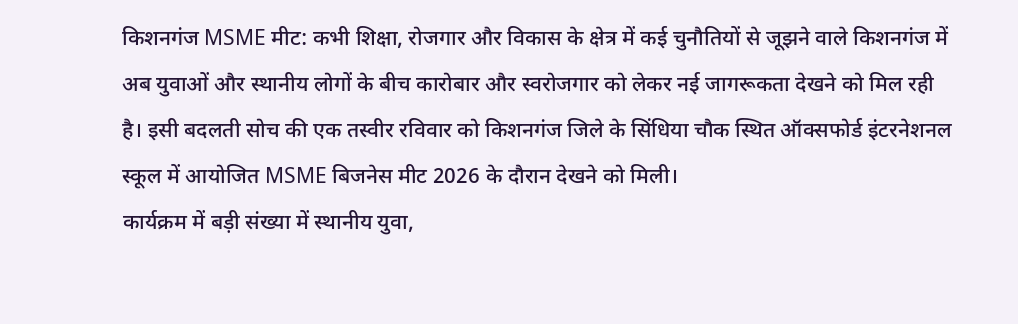किशनगंज MSME मीट: कभी शिक्षा, रोजगार और विकास के क्षेत्र में कई चुनौतियों से जूझने वाले किशनगंज में अब युवाओं और स्थानीय लोगों के बीच कारोबार और स्वरोजगार को लेकर नई जागरूकता देखने को मिल रही है। इसी बदलती सोच की एक तस्वीर रविवार को किशनगंज जिले के सिंधिया चौक स्थित ऑक्सफोर्ड इंटरनेशनल स्कूल में आयोजित MSME बिजनेस मीट 2026 के दौरान देखने को मिली।
कार्यक्रम में बड़ी संख्या में स्थानीय युवा,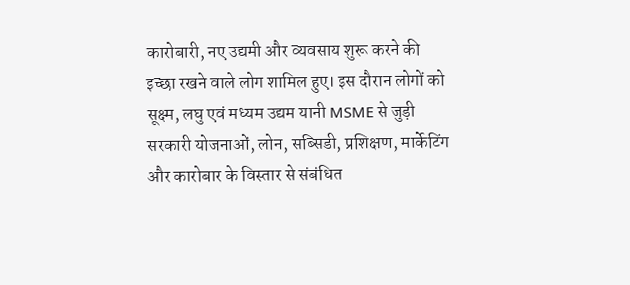कारोबारी, नए उद्यमी और व्यवसाय शुरू करने की इच्छा रखने वाले लोग शामिल हुए। इस दौरान लोगों को सूक्ष्म, लघु एवं मध्यम उद्यम यानी MSME से जुड़ी सरकारी योजनाओं, लोन, सब्सिडी, प्रशिक्षण, मार्केटिंग और कारोबार के विस्तार से संबंधित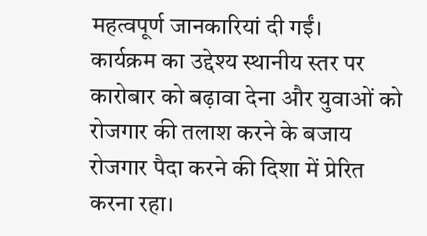महत्वपूर्ण जानकारियां दी गईं।
कार्यक्रम का उद्देश्य स्थानीय स्तर पर कारोबार को बढ़ावा देना और युवाओं को रोजगार की तलाश करने के बजाय रोजगार पैदा करने की दिशा में प्रेरित करना रहा।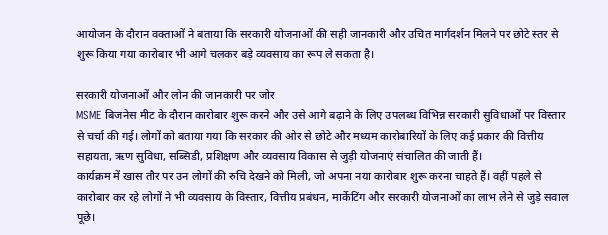आयोजन के दौरान वक्ताओं ने बताया कि सरकारी योजनाओं की सही जानकारी और उचित मार्गदर्शन मिलने पर छोटे स्तर से शुरू किया गया कारोबार भी आगे चलकर बड़े व्यवसाय का रूप ले सकता है।

सरकारी योजनाओं और लोन की जानकारी पर जोर
MSME बिजनेस मीट के दौरान कारोबार शुरू करने और उसे आगे बढ़ाने के लिए उपलब्ध विभिन्न सरकारी सुविधाओं पर विस्तार से चर्चा की गई। लोगों को बताया गया कि सरकार की ओर से छोटे और मध्यम कारोबारियों के लिए कई प्रकार की वित्तीय सहायता, ऋण सुविधा, सब्सिडी, प्रशिक्षण और व्यवसाय विकास से जुड़ी योजनाएं संचालित की जाती हैं।
कार्यक्रम में खास तौर पर उन लोगों की रुचि देखने को मिली, जो अपना नया कारोबार शुरू करना चाहते हैं। वहीं पहले से कारोबार कर रहे लोगों ने भी व्यवसाय के विस्तार, वित्तीय प्रबंधन, मार्केटिंग और सरकारी योजनाओं का लाभ लेने से जुड़े सवाल पूछे।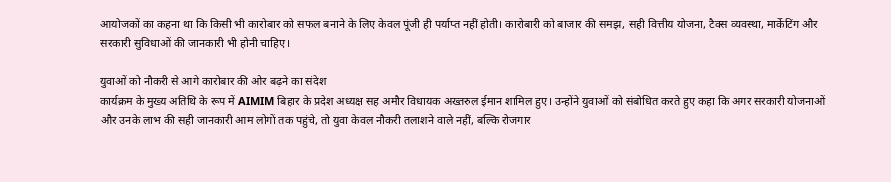आयोजकों का कहना था कि किसी भी कारोबार को सफल बनाने के लिए केवल पूंजी ही पर्याप्त नहीं होती। कारोबारी को बाजार की समझ, सही वित्तीय योजना, टैक्स व्यवस्था, मार्केटिंग और सरकारी सुविधाओं की जानकारी भी होनी चाहिए।

युवाओं को नौकरी से आगे कारोबार की ओर बढ़ने का संदेश
कार्यक्रम के मुख्य अतिथि के रूप में AIMIM बिहार के प्रदेश अध्यक्ष सह अमौर विधायक अख्तरुल ईमान शामिल हुए। उन्होंने युवाओं को संबोधित करते हुए कहा कि अगर सरकारी योजनाओं और उनके लाभ की सही जानकारी आम लोगों तक पहुंचे, तो युवा केवल नौकरी तलाशने वाले नहीं, बल्कि रोजगार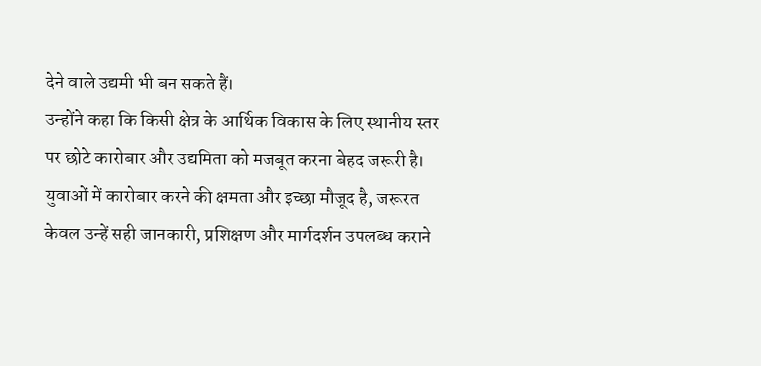देने वाले उद्यमी भी बन सकते हैं।
उन्होंने कहा कि किसी क्षेत्र के आर्थिक विकास के लिए स्थानीय स्तर पर छोटे कारोबार और उद्यमिता को मजबूत करना बेहद जरूरी है। युवाओं में कारोबार करने की क्षमता और इच्छा मौजूद है, जरूरत केवल उन्हें सही जानकारी, प्रशिक्षण और मार्गदर्शन उपलब्ध कराने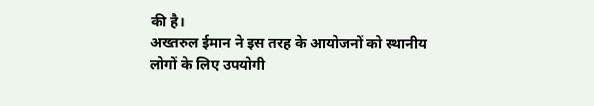की है।
अख्तरुल ईमान ने इस तरह के आयोजनों को स्थानीय लोगों के लिए उपयोगी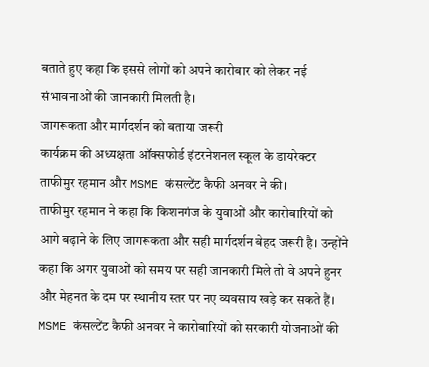बताते हुए कहा कि इससे लोगों को अपने कारोबार को लेकर नई संभावनाओं की जानकारी मिलती है।
जागरूकता और मार्गदर्शन को बताया जरूरी
कार्यक्रम की अध्यक्षता ऑक्सफोर्ड इंटरनेशनल स्कूल के डायरेक्टर ताफीमुर रहमान और MSME कंसल्टेंट कैफी अनवर ने की।
ताफीमुर रहमान ने कहा कि किशनगंज के युवाओं और कारोबारियों को आगे बढ़ाने के लिए जागरूकता और सही मार्गदर्शन बेहद जरूरी है। उन्होंने कहा कि अगर युवाओं को समय पर सही जानकारी मिले तो वे अपने हुनर और मेहनत के दम पर स्थानीय स्तर पर नए व्यवसाय खड़े कर सकते हैं।
MSME कंसल्टेंट कैफी अनवर ने कारोबारियों को सरकारी योजनाओं की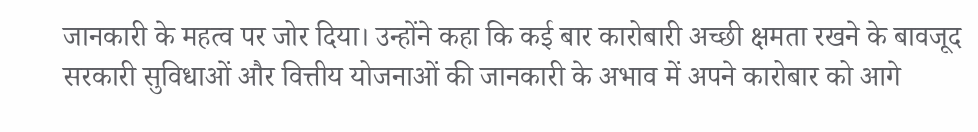जानकारी के महत्व पर जोर दिया। उन्होंने कहा कि कई बार कारोबारी अच्छी क्षमता रखने के बावजूद सरकारी सुविधाओं और वित्तीय योजनाओं की जानकारी के अभाव में अपने कारोबार को आगे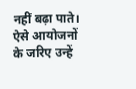नहीं बढ़ा पाते। ऐसे आयोजनों के जरिए उन्हें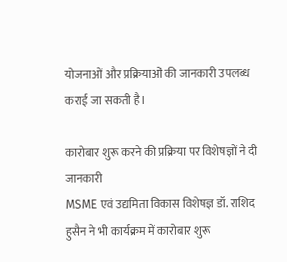योजनाओं और प्रक्रियाओं की जानकारी उपलब्ध कराई जा सकती है।

कारोबार शुरू करने की प्रक्रिया पर विशेषज्ञों ने दी जानकारी
MSME एवं उद्यमिता विकास विशेषज्ञ डॉ. राशिद हुसैन ने भी कार्यक्रम में कारोबार शुरू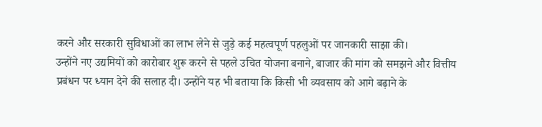करने और सरकारी सुविधाओं का लाभ लेने से जुड़े कई महत्वपूर्ण पहलुओं पर जानकारी साझा की।
उन्होंने नए उद्यमियों को कारोबार शुरू करने से पहले उचित योजना बनाने, बाजार की मांग को समझने और वित्तीय प्रबंधन पर ध्यान देने की सलाह दी। उन्होंने यह भी बताया कि किसी भी व्यवसाय को आगे बढ़ाने के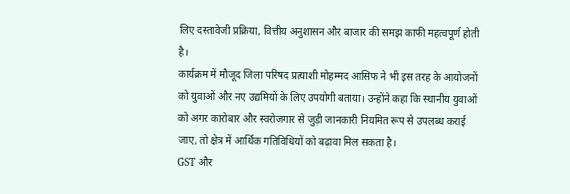लिए दस्तावेजी प्रक्रिया, वित्तीय अनुशासन और बाजार की समझ काफी महत्वपूर्ण होती है।
कार्यक्रम में मौजूद जिला परिषद प्रत्याशी मोहम्मद आसिफ ने भी इस तरह के आयोजनों को युवाओं और नए उद्यमियों के लिए उपयोगी बताया। उन्होंने कहा कि स्थानीय युवाओं को अगर कारोबार और स्वरोजगार से जुड़ी जानकारी नियमित रूप से उपलब्ध कराई जाए, तो क्षेत्र में आर्थिक गतिविधियों को बढ़ावा मिल सकता है।
GST और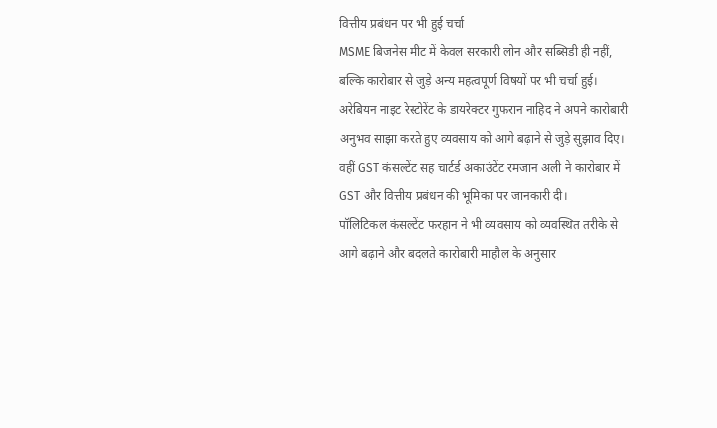वित्तीय प्रबंधन पर भी हुई चर्चा
MSME बिजनेस मीट में केवल सरकारी लोन और सब्सिडी ही नहीं, बल्कि कारोबार से जुड़े अन्य महत्वपूर्ण विषयों पर भी चर्चा हुई।
अरेबियन नाइट रेस्टोरेंट के डायरेक्टर गुफरान नाहिद ने अपने कारोबारी अनुभव साझा करते हुए व्यवसाय को आगे बढ़ाने से जुड़े सुझाव दिए। वहीं GST कंसल्टेंट सह चार्टर्ड अकाउंटेंट रमजान अली ने कारोबार में GST और वित्तीय प्रबंधन की भूमिका पर जानकारी दी।
पॉलिटिकल कंसल्टेंट फरहान ने भी व्यवसाय को व्यवस्थित तरीके से आगे बढ़ाने और बदलते कारोबारी माहौल के अनुसार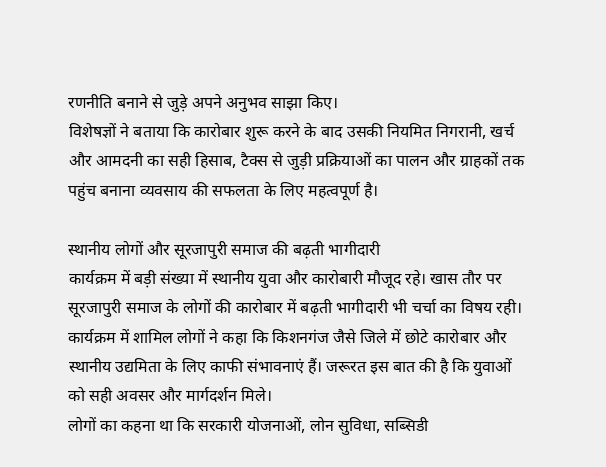रणनीति बनाने से जुड़े अपने अनुभव साझा किए।
विशेषज्ञों ने बताया कि कारोबार शुरू करने के बाद उसकी नियमित निगरानी, खर्च और आमदनी का सही हिसाब, टैक्स से जुड़ी प्रक्रियाओं का पालन और ग्राहकों तक पहुंच बनाना व्यवसाय की सफलता के लिए महत्वपूर्ण है।

स्थानीय लोगों और सूरजापुरी समाज की बढ़ती भागीदारी
कार्यक्रम में बड़ी संख्या में स्थानीय युवा और कारोबारी मौजूद रहे। खास तौर पर सूरजापुरी समाज के लोगों की कारोबार में बढ़ती भागीदारी भी चर्चा का विषय रही।
कार्यक्रम में शामिल लोगों ने कहा कि किशनगंज जैसे जिले में छोटे कारोबार और स्थानीय उद्यमिता के लिए काफी संभावनाएं हैं। जरूरत इस बात की है कि युवाओं को सही अवसर और मार्गदर्शन मिले।
लोगों का कहना था कि सरकारी योजनाओं, लोन सुविधा, सब्सिडी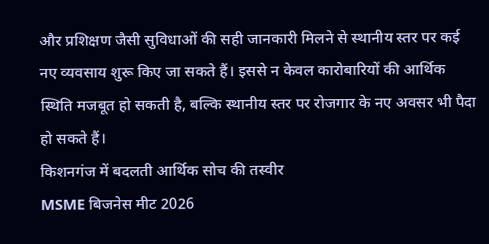और प्रशिक्षण जैसी सुविधाओं की सही जानकारी मिलने से स्थानीय स्तर पर कई नए व्यवसाय शुरू किए जा सकते हैं। इससे न केवल कारोबारियों की आर्थिक स्थिति मजबूत हो सकती है, बल्कि स्थानीय स्तर पर रोजगार के नए अवसर भी पैदा हो सकते हैं।
किशनगंज में बदलती आर्थिक सोच की तस्वीर
MSME बिजनेस मीट 2026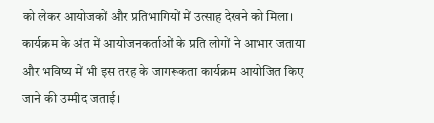को लेकर आयोजकों और प्रतिभागियों में उत्साह देखने को मिला। कार्यक्रम के अंत में आयोजनकर्ताओं के प्रति लोगों ने आभार जताया और भविष्य में भी इस तरह के जागरूकता कार्यक्रम आयोजित किए जाने की उम्मीद जताई।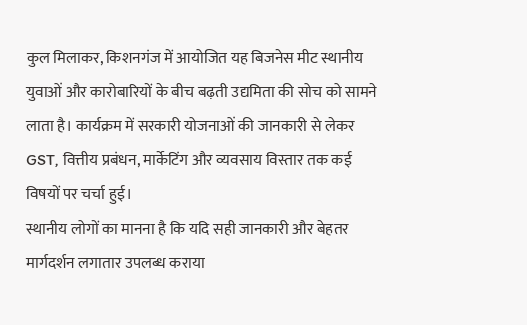कुल मिलाकर, किशनगंज में आयोजित यह बिजनेस मीट स्थानीय युवाओं और कारोबारियों के बीच बढ़ती उद्यमिता की सोच को सामने लाता है। कार्यक्रम में सरकारी योजनाओं की जानकारी से लेकर GST, वित्तीय प्रबंधन, मार्केटिंग और व्यवसाय विस्तार तक कई विषयों पर चर्चा हुई।
स्थानीय लोगों का मानना है कि यदि सही जानकारी और बेहतर मार्गदर्शन लगातार उपलब्ध कराया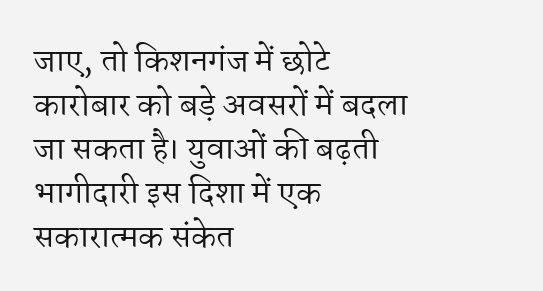जाए, तो किशनगंज में छोटे कारोबार को बड़े अवसरों में बदला जा सकता है। युवाओं की बढ़ती भागीदारी इस दिशा में एक सकारात्मक संकेत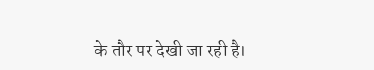के तौर पर देखी जा रही है।